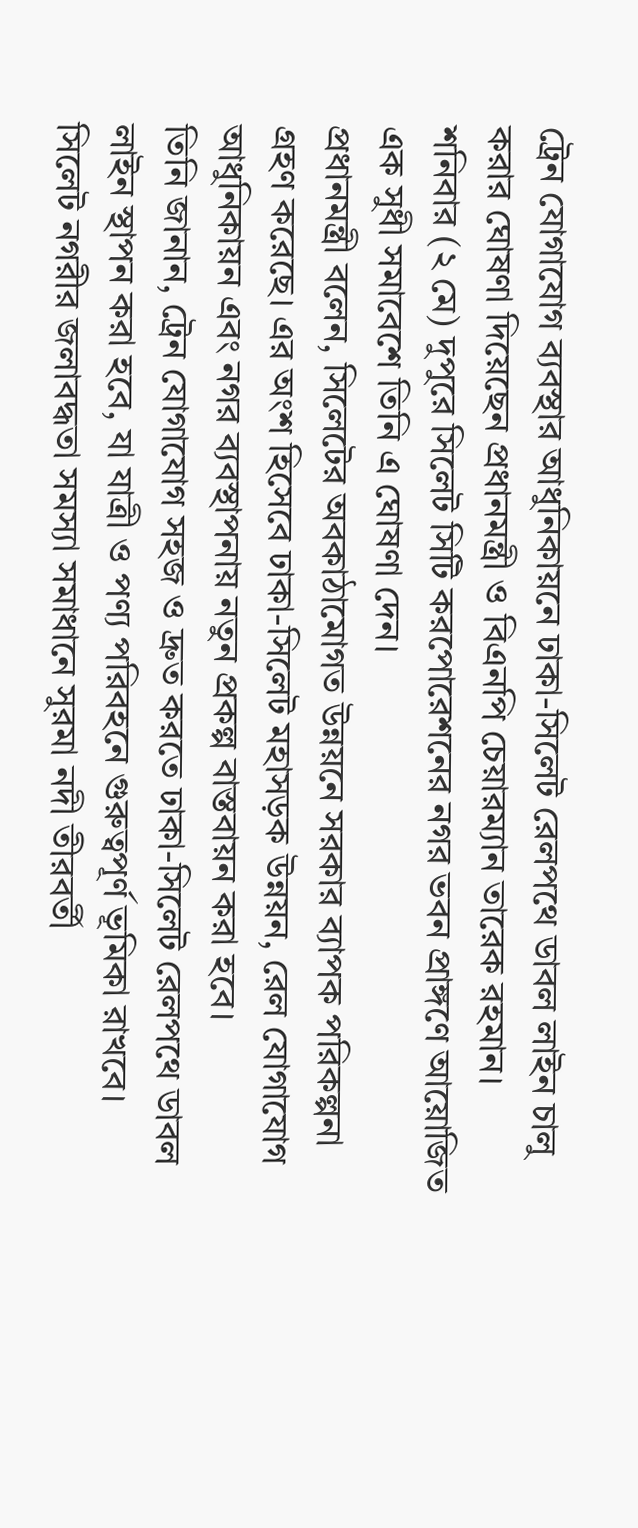ট্রেন যোগাযোগ ব্যবস্থার আধুনিকায়নে ঢাকা-সিলেট রেলপথে ডাবল লাইন চালু করার ঘোষণা দিয়েছেন প্রধানমন্ত্রী ও বিএনপি চেয়ারম্যান তারেক রহমান।
শনিবার (২ মে) দুপুরে সিলেট সিটি করপোরেশনের নগর ভবন প্রাঙ্গণে আয়োজিত এক সুধী সমাবেশে তিনি এ ঘোষণা দেন।
প্রধানমন্ত্রী বলেন, সিলেটের অবকাঠামোগত উন্নয়নে সরকার ব্যাপক পরিকল্পনা গ্রহণ করেছে। এর অংশ হিসেবে ঢাকা-সিলেট মহাসড়ক উন্নয়ন, রেল যোগাযোগ আধুনিকায়ন এবং নগর ব্যবস্থাপনায় নতুন প্রকল্প বাস্তবায়ন করা হবে।
তিনি জানান, ট্রেন যোগাযোগ সহজ ও দ্রুত করতে ঢাকা-সিলেট রেলপথে ডাবল লাইন স্থাপন করা হবে, যা যাত্রী ও পণ্য পরিবহনে গুরুত্বপূর্ণ ভূমিকা রাখবে।
সিলেট নগরীর জলাবদ্ধতা সমস্যা সমাধানে সুরমা নদী তীরবর্তী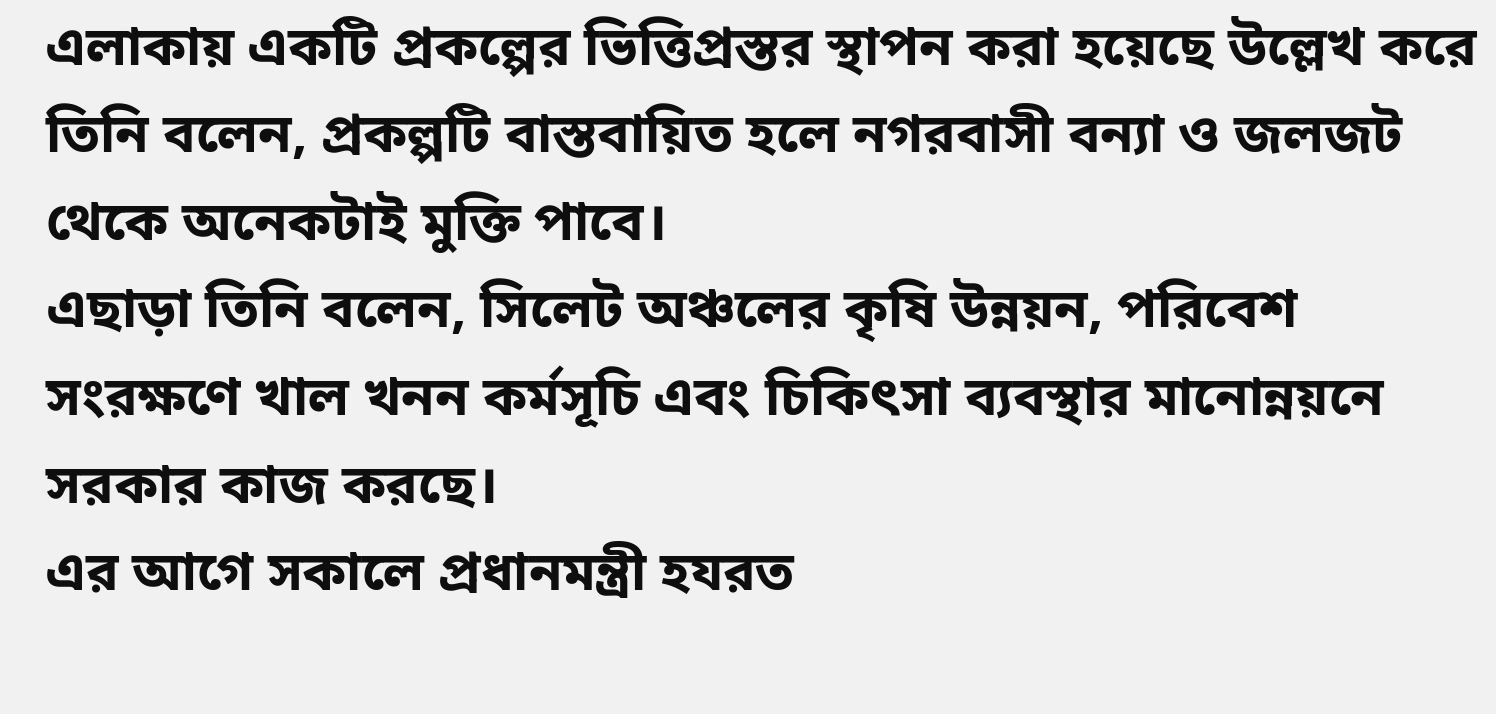এলাকায় একটি প্রকল্পের ভিত্তিপ্রস্তর স্থাপন করা হয়েছে উল্লেখ করে তিনি বলেন, প্রকল্পটি বাস্তবায়িত হলে নগরবাসী বন্যা ও জলজট থেকে অনেকটাই মুক্তি পাবে।
এছাড়া তিনি বলেন, সিলেট অঞ্চলের কৃষি উন্নয়ন, পরিবেশ সংরক্ষণে খাল খনন কর্মসূচি এবং চিকিৎসা ব্যবস্থার মানোন্নয়নে সরকার কাজ করছে।
এর আগে সকালে প্রধানমন্ত্রী হযরত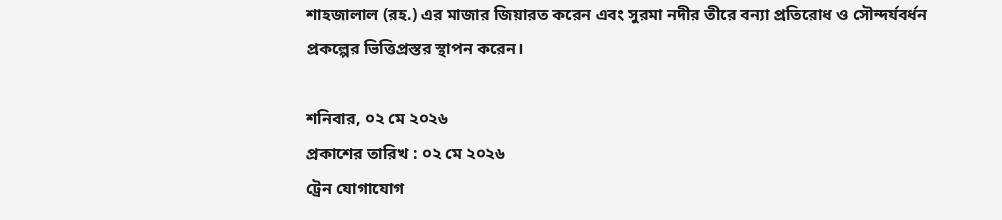শাহজালাল (রহ.) এর মাজার জিয়ারত করেন এবং সুরমা নদীর তীরে বন্যা প্রতিরোধ ও সৌন্দর্যবর্ধন প্রকল্পের ভিত্তিপ্রস্তর স্থাপন করেন।

শনিবার, ০২ মে ২০২৬
প্রকাশের তারিখ : ০২ মে ২০২৬
ট্রেন যোগাযোগ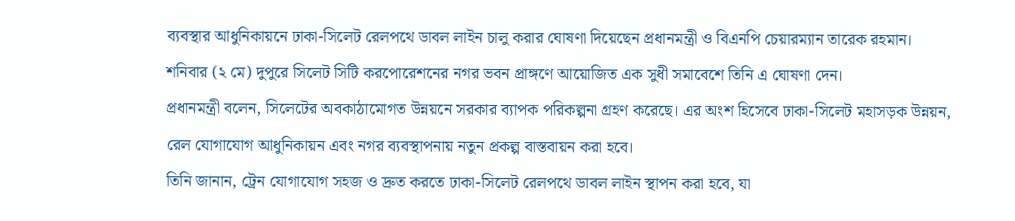ব্যবস্থার আধুনিকায়নে ঢাকা-সিলেট রেলপথে ডাবল লাইন চালু করার ঘোষণা দিয়েছেন প্রধানমন্ত্রী ও বিএনপি চেয়ারম্যান তারেক রহমান।
শনিবার (২ মে) দুপুরে সিলেট সিটি করপোরেশনের নগর ভবন প্রাঙ্গণে আয়োজিত এক সুধী সমাবেশে তিনি এ ঘোষণা দেন।
প্রধানমন্ত্রী বলেন, সিলেটের অবকাঠামোগত উন্নয়নে সরকার ব্যাপক পরিকল্পনা গ্রহণ করেছে। এর অংশ হিসেবে ঢাকা-সিলেট মহাসড়ক উন্নয়ন, রেল যোগাযোগ আধুনিকায়ন এবং নগর ব্যবস্থাপনায় নতুন প্রকল্প বাস্তবায়ন করা হবে।
তিনি জানান, ট্রেন যোগাযোগ সহজ ও দ্রুত করতে ঢাকা-সিলেট রেলপথে ডাবল লাইন স্থাপন করা হবে, যা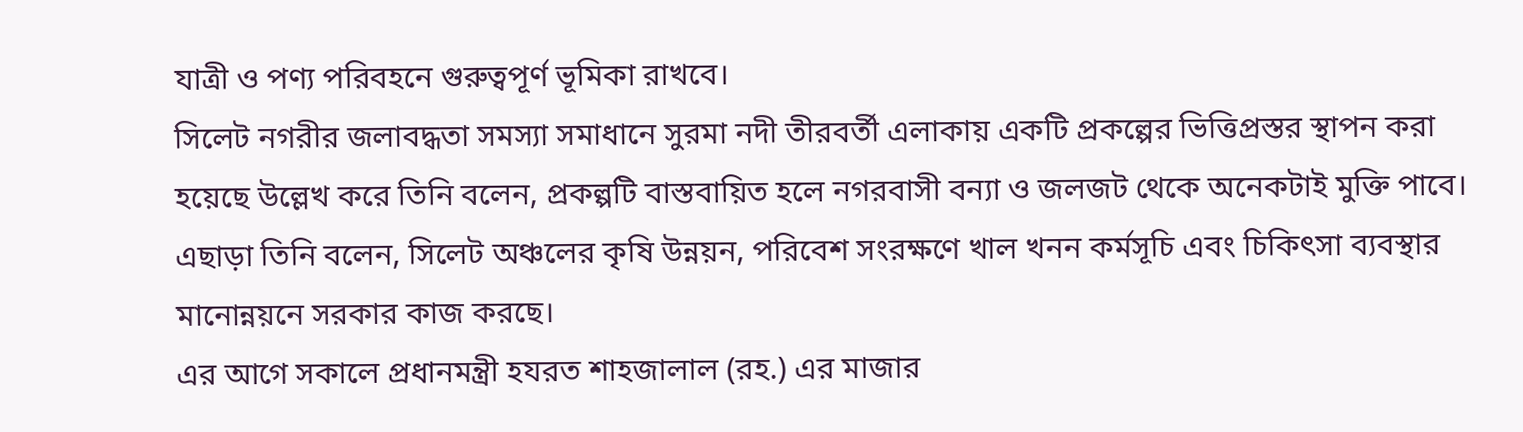যাত্রী ও পণ্য পরিবহনে গুরুত্বপূর্ণ ভূমিকা রাখবে।
সিলেট নগরীর জলাবদ্ধতা সমস্যা সমাধানে সুরমা নদী তীরবর্তী এলাকায় একটি প্রকল্পের ভিত্তিপ্রস্তর স্থাপন করা হয়েছে উল্লেখ করে তিনি বলেন, প্রকল্পটি বাস্তবায়িত হলে নগরবাসী বন্যা ও জলজট থেকে অনেকটাই মুক্তি পাবে।
এছাড়া তিনি বলেন, সিলেট অঞ্চলের কৃষি উন্নয়ন, পরিবেশ সংরক্ষণে খাল খনন কর্মসূচি এবং চিকিৎসা ব্যবস্থার মানোন্নয়নে সরকার কাজ করছে।
এর আগে সকালে প্রধানমন্ত্রী হযরত শাহজালাল (রহ.) এর মাজার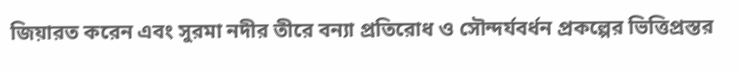জিয়ারত করেন এবং সুরমা নদীর তীরে বন্যা প্রতিরোধ ও সৌন্দর্যবর্ধন প্রকল্পের ভিত্তিপ্রস্তর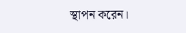স্থাপন করেন।